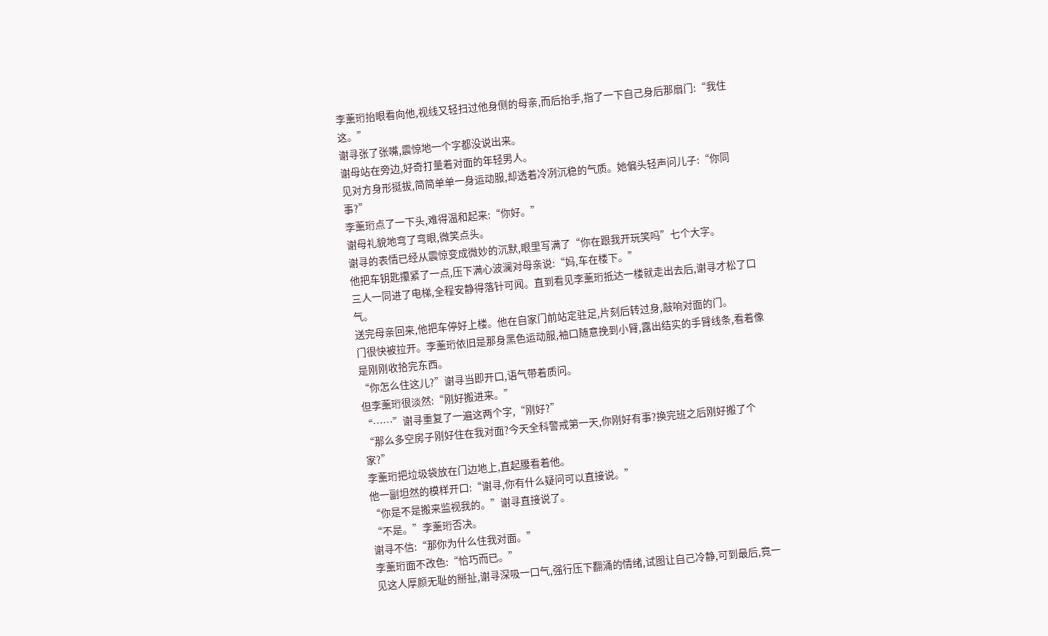李薰珩抬眼看向他,视线又轻扫过他身侧的母亲,而后抬手,指了一下自己身后那扇门:“我住这。”
谢寻张了张嘴,震惊地一个字都没说出来。
谢母站在旁边,好奇打量着对面的年轻男人。
见对方身形挺拔,简简单单一身运动服,却透着冷冽沉稳的气质。她偏头轻声问儿子:“你同事?”
李薰珩点了一下头,难得温和起来:“你好。”
谢母礼貌地弯了弯眼,微笑点头。
谢寻的表情已经从震惊变成微妙的沉默,眼里写满了“你在跟我开玩笑吗”七个大字。
他把车钥匙攥紧了一点,压下满心波澜对母亲说:“妈,车在楼下。”
三人一同进了电梯,全程安静得落针可闻。直到看见李薰珩抵达一楼就走出去后,谢寻才松了口气。
送完母亲回来,他把车停好上楼。他在自家门前站定驻足,片刻后转过身,敲响对面的门。
门很快被拉开。李薰珩依旧是那身黑色运动服,袖口随意挽到小臂,露出结实的手臂线条,看着像是刚刚收拾完东西。
“你怎么住这儿?”谢寻当即开口,语气带着质问。
但李薰珩很淡然:“刚好搬进来。”
“……”谢寻重复了一遍这两个字,“刚好?”
“那么多空房子刚好住在我对面?今天全科警戒第一天,你刚好有事?换完班之后刚好搬了个家?”
李薰珩把垃圾袋放在门边地上,直起腰看着他。
他一副坦然的模样开口:“谢寻,你有什么疑问可以直接说。”
“你是不是搬来监视我的。”谢寻直接说了。
“不是。”李薰珩否决。
谢寻不信:“那你为什么住我对面。”
李薰珩面不改色:“恰巧而已。”
见这人厚颜无耻的掰扯,谢寻深吸一口气,强行压下翻涌的情绪,试图让自己冷静,可到最后,竟一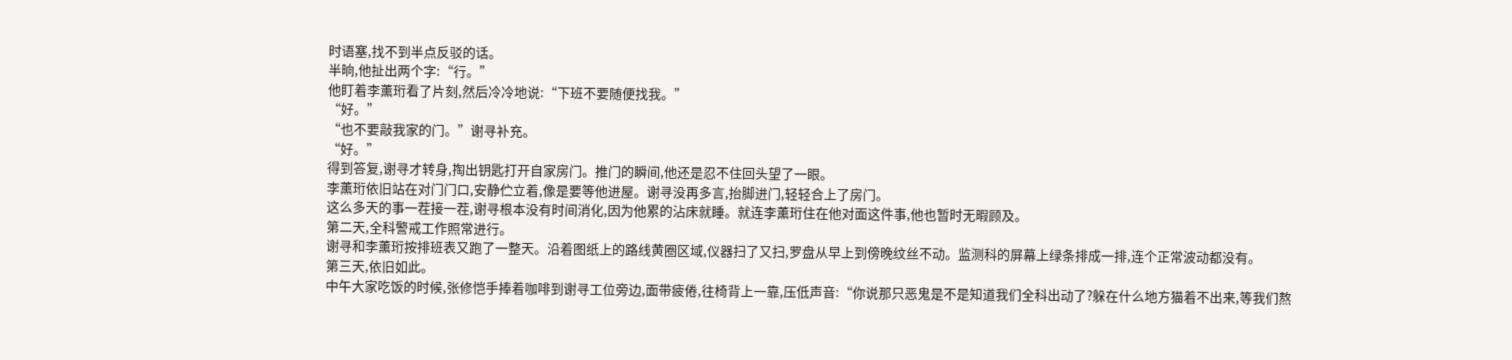时语塞,找不到半点反驳的话。
半晌,他扯出两个字:“行。”
他盯着李薰珩看了片刻,然后冷冷地说:“下班不要随便找我。”
“好。”
“也不要敲我家的门。”谢寻补充。
“好。”
得到答复,谢寻才转身,掏出钥匙打开自家房门。推门的瞬间,他还是忍不住回头望了一眼。
李薰珩依旧站在对门门口,安静伫立着,像是要等他进屋。谢寻没再多言,抬脚进门,轻轻合上了房门。
这么多天的事一茬接一茬,谢寻根本没有时间消化,因为他累的沾床就睡。就连李薰珩住在他对面这件事,他也暂时无暇顾及。
第二天,全科警戒工作照常进行。
谢寻和李薰珩按排班表又跑了一整天。沿着图纸上的路线黄圈区域,仪器扫了又扫,罗盘从早上到傍晚纹丝不动。监测科的屏幕上绿条排成一排,连个正常波动都没有。
第三天,依旧如此。
中午大家吃饭的时候,张修恺手捧着咖啡到谢寻工位旁边,面带疲倦,往椅背上一靠,压低声音:“你说那只恶鬼是不是知道我们全科出动了?躲在什么地方猫着不出来,等我们熬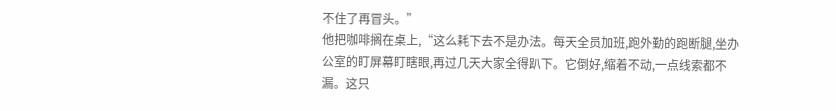不住了再冒头。”
他把咖啡搁在桌上,“这么耗下去不是办法。每天全员加班,跑外勤的跑断腿,坐办公室的盯屏幕盯瞎眼,再过几天大家全得趴下。它倒好,缩着不动,一点线索都不漏。这只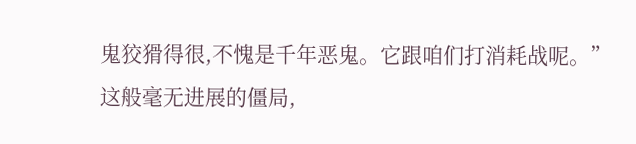鬼狡猾得很,不愧是千年恶鬼。它跟咱们打消耗战呢。”
这般毫无进展的僵局,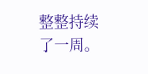整整持续了一周。